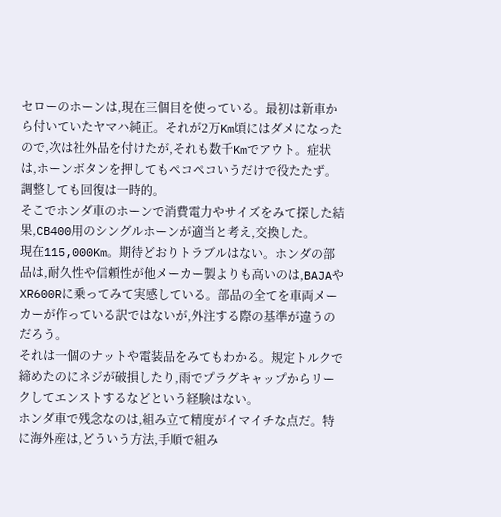セローのホーンは,現在三個目を使っている。最初は新車から付いていたヤマハ純正。それが2万Km頃にはダメになったので,次は社外品を付けたが,それも数千Kmでアウト。症状は,ホーンボタンを押してもペコペコいうだけで役たたず。調整しても回復は一時的。
そこでホンダ車のホーンで消費電力やサイズをみて探した結果,CB400用のシングルホーンが適当と考え,交換した。
現在115,000Km。期待どおりトラブルはない。ホンダの部品は,耐久性や信頼性が他メーカー製よりも高いのは,BAJAやXR600Rに乗ってみて実感している。部品の全てを車両メーカーが作っている訳ではないが,外注する際の基準が違うのだろう。
それは一個のナットや電装品をみてもわかる。規定トルクで締めたのにネジが破損したり,雨でプラグキャップからリークしてエンストするなどという経験はない。
ホンダ車で残念なのは,組み立て精度がイマイチな点だ。特に海外産は,どういう方法,手順で組み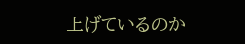上げているのか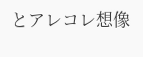とアレコレ想像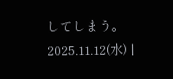してしまう。
2025.11.12(水) |